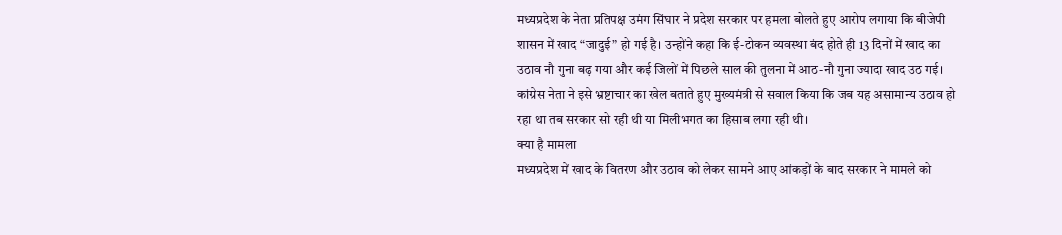मध्यप्रदेश के नेता प्रतिपक्ष उमंग सिंघार ने प्रदेश सरकार पर हमला बोलते हुए आरोप लगाया कि बीजेपी शासन में खाद “जादुई” हो गई है। उन्होंने कहा कि ई-टोकन व्यवस्था बंद होते ही 13 दिनों में खाद का उठाव नौ गुना बढ़ गया और कई जिलों में पिछले साल की तुलना में आठ-नौ गुना ज्यादा खाद उठ गई।
कांग्रेस नेता ने इसे भ्रष्टाचार का खेल बताते हुए मुख्यमंत्री से सवाल किया कि जब यह असामान्य उठाव हो रहा था तब सरकार सो रही थी या मिलीभगत का हिसाब लगा रही थी।
क्या है मामला
मध्यप्रदेश में खाद के वितरण और उठाव को लेकर सामने आए आंकड़ों के बाद सरकार ने मामले को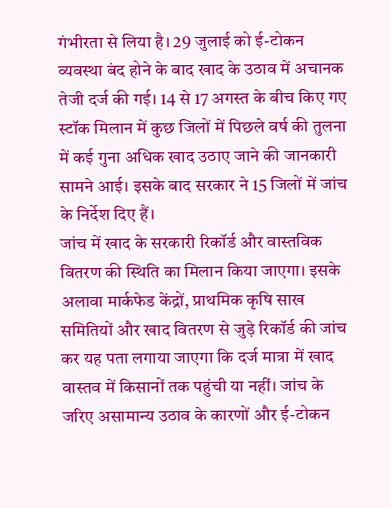गंभीरता से लिया है। 29 जुलाई को ई-टोकन व्यवस्था बंद होने के बाद खाद के उठाव में अचानक तेजी दर्ज की गई। 14 से 17 अगस्त के बीच किए गए स्टॉक मिलान में कुछ जिलों में पिछले वर्ष की तुलना में कई गुना अधिक खाद उठाए जाने की जानकारी सामने आई। इसके बाद सरकार ने 15 जिलों में जांच के निर्देश दिए हैं।
जांच में खाद के सरकारी रिकॉर्ड और वास्तविक वितरण की स्थिति का मिलान किया जाएगा। इसके अलावा मार्कफेड केंद्रों, प्राथमिक कृषि साख समितियों और खाद वितरण से जुड़े रिकॉर्ड की जांच कर यह पता लगाया जाएगा कि दर्ज मात्रा में खाद वास्तव में किसानों तक पहुंची या नहीं। जांच के जरिए असामान्य उठाव के कारणों और ई-टोकन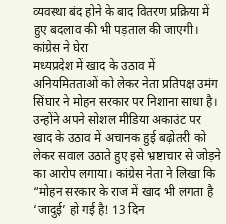व्यवस्था बंद होने के बाद वितरण प्रक्रिया में हुए बदलाव की भी पड़ताल की जाएगी।
कांग्रेस ने घेरा
मध्यप्रदेश में खाद के उठाव में अनियमितताओं को लेकर नेता प्रतिपक्ष उमंग सिंघार ने मोहन सरकार पर निशाना साधा है। उन्होंने अपने सोशल मीडिया अकाउंट पर खाद के उठाव में अचानक हुई बढ़ोतरी को लेकर सवाल उठाते हुए इसे भ्रष्टाचार से जोड़ने का आरोप लगाया। कांग्रेस नेता ने लिखा कि “मोहन सरकार के राज में खाद भी लगता है ‘जादुई’ हो गई है! 13 दिन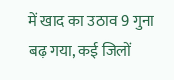में खाद का उठाव 9 गुना बढ़ गया, कई जिलों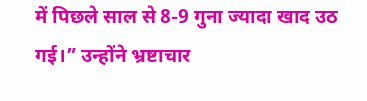में पिछले साल से 8-9 गुना ज्यादा खाद उठ गई।” उन्होंने भ्रष्टाचार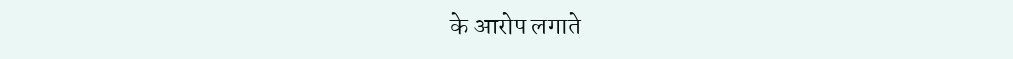के आरोप लगाते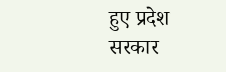हुए प्रदेश सरकार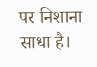पर निशाना साधा है।